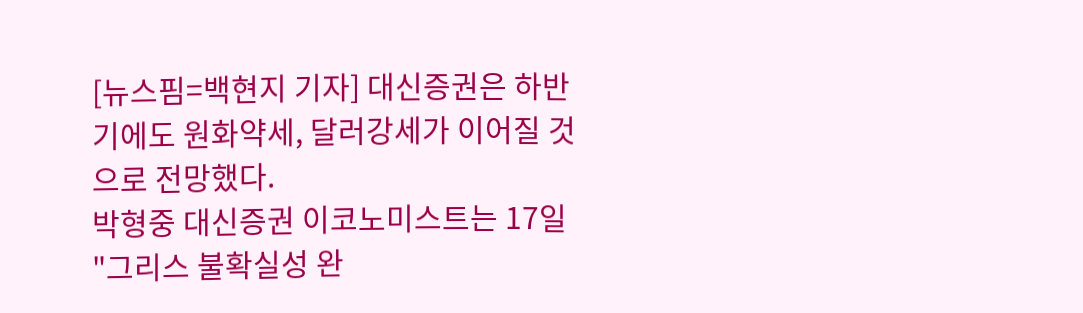[뉴스핌=백현지 기자] 대신증권은 하반기에도 원화약세, 달러강세가 이어질 것으로 전망했다.
박형중 대신증권 이코노미스트는 17일 "그리스 불확실성 완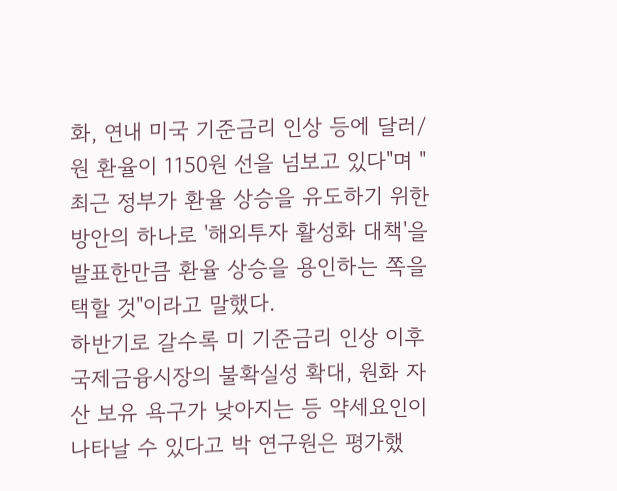화, 연내 미국 기준금리 인상 등에 달러/원 환율이 1150원 선을 넘보고 있다"며 "최근 정부가 환율 상승을 유도하기 위한 방안의 하나로 '해외투자 활성화 대책'을 발표한만큼 환율 상승을 용인하는 쪽을 택할 것"이라고 말했다.
하반기로 갈수록 미 기준금리 인상 이후 국제금융시장의 불확실성 확대, 원화 자산 보유 욕구가 낮아지는 등 약세요인이 나타날 수 있다고 박 연구원은 평가했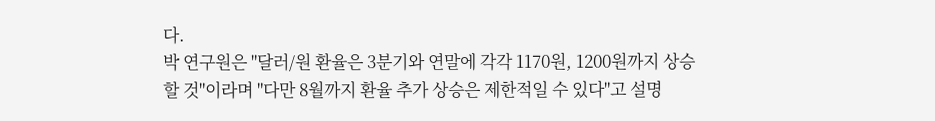다.
박 연구원은 "달러/원 환율은 3분기와 연말에 각각 1170원, 1200원까지 상승할 것"이라며 "다만 8월까지 환율 추가 상승은 제한적일 수 있다"고 설명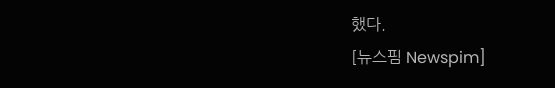했다.
[뉴스핌 Newspim]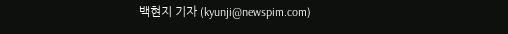백현지 기자 (kyunji@newspim.com)